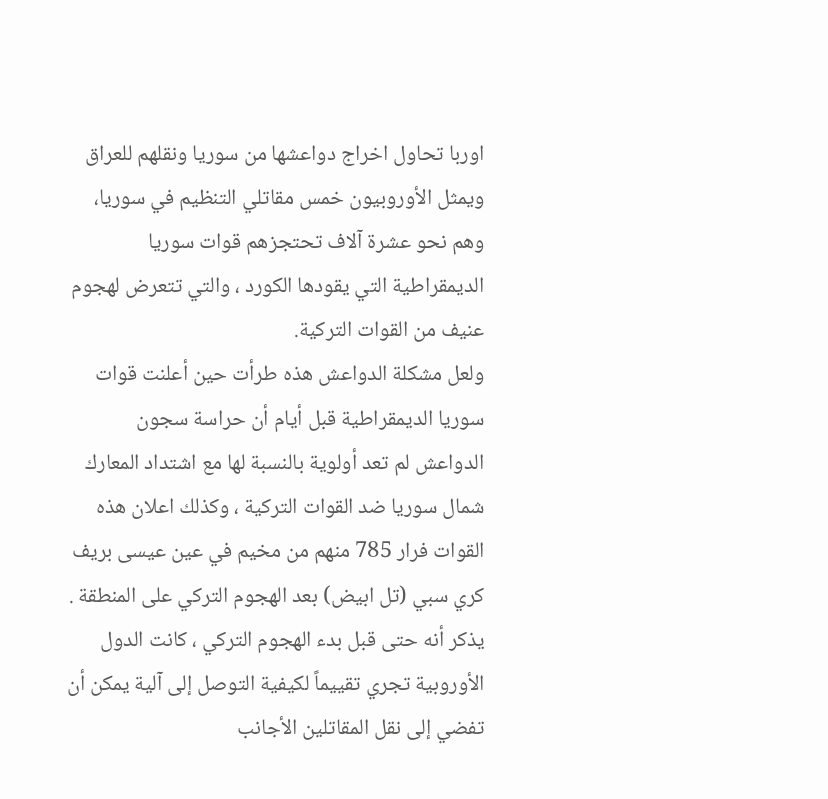اوربا تحاول اخراج دواعشها من سوريا ونقلهم للعراق
ويمثل الأوروبيون خمس مقاتلي التنظيم في سوريا، وهم نحو عشرة آلاف تحتجزهم قوات سوريا الديمقراطية التي يقودها الكورد ، والتي تتعرض لهجوم عنيف من القوات التركية.
ولعل مشكلة الدواعش هذه طرأت حين أعلنت قوات سوريا الديمقراطية قبل أيام أن حراسة سجون الدواعش لم تعد أولوية بالنسبة لها مع اشتداد المعارك شمال سوريا ضد القوات التركية ، وكذلك اعلان هذه القوات فرار 785 منهم من مخيم في عين عيسى بريف كري سبي (تل ابيض) بعد الهجوم التركي على المنطقة .
يذكر أنه حتى قبل بدء الهجوم التركي ، كانت الدول الأوروبية تجري تقييماً لكيفية التوصل إلى آلية يمكن أن تفضي إلى نقل المقاتلين الأجانب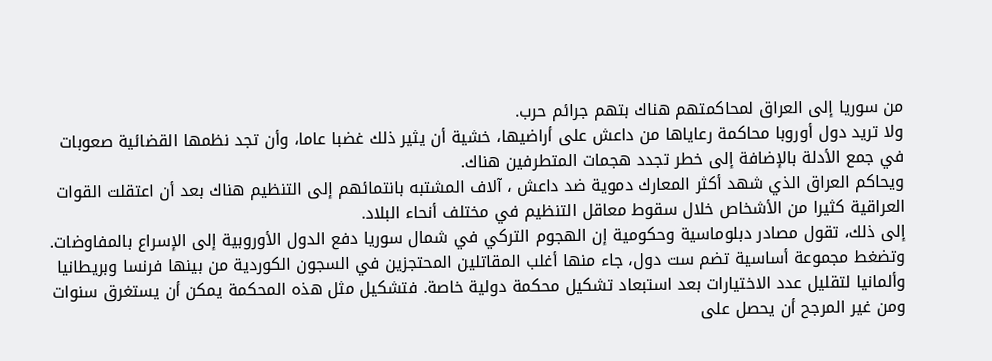من سوريا إلى العراق لمحاكمتهم هناك بتهم جرائم حرب.
ولا تريد دول أوروبا محاكمة رعاياها من داعش على أراضيها، خشية أن يثير ذلك غضبا عاما، وأن تجد نظمها القضائية صعوبات في جمع الأدلة بالإضافة إلى خطر تجدد هجمات المتطرفين هناك.
ويحاكم العراق الذي شهد أكثر المعارك دموية ضد داعش ، آلاف المشتبه بانتمائهم إلى التنظيم هناك بعد أن اعتقلت القوات العراقية كثيرا من الأشخاص خلال سقوط معاقل التنظيم في مختلف أنحاء البلاد.
إلى ذلك، تقول مصادر دبلوماسية وحكومية إن الهجوم التركي في شمال سوريا دفع الدول الأوروبية إلى الإسراع بالمفاوضات.
وتضغط مجموعة أساسية تضم ست دول، جاء منها أغلب المقاتلين المحتجزين في السجون الكوردية من بينها فرنسا وبريطانيا وألمانيا لتقليل عدد الاختيارات بعد استبعاد تشكيل محكمة دولية خاصة. فتشكيل مثل هذه المحكمة يمكن أن يستغرق سنوات ومن غير المرجح أن يحصل على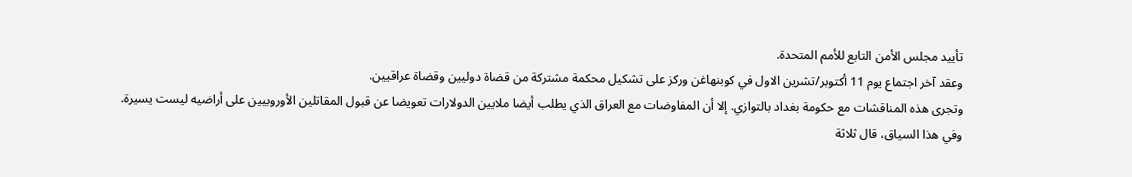تأييد مجلس الأمن التابع للأمم المتحدة.
وعقد آخر اجتماع يوم 11 أكتوبر/تشرين الاول في كوبنهاغن وركز على تشكيل محكمة مشتركة من قضاة دوليين وقضاة عراقيين.
وتجرى هذه المناقشات مع حكومة بغداد بالتوازي. إلا أن المفاوضات مع العراق الذي يطلب أيضا ملايين الدولارات تعويضا عن قبول المقاتلين الأوروبيين على أراضيه ليست يسيرة.
وفي هذا السياق، قال ثلاثة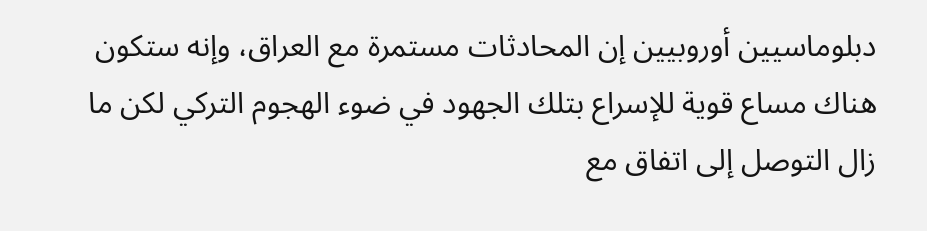دبلوماسيين أوروبيين إن المحادثات مستمرة مع العراق، وإنه ستكون هناك مساع قوية للإسراع بتلك الجهود في ضوء الهجوم التركي لكن ما زال التوصل إلى اتفاق مع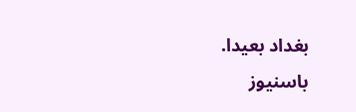بغداد بعيدا.
باسنيوز